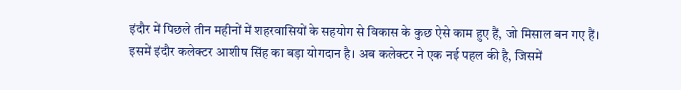इंदौर में पिछले तीन महीनों में शहरवासियों के सहयोग से विकास के कुछ ऐसे काम हुए हैं, जो मिसाल बन गए हैं। इसमें इंदौर कलेक्टर आशीष सिंह का बड़ा योगदान है। अब कलेक्टर ने एक नई पहल की है, जिसमें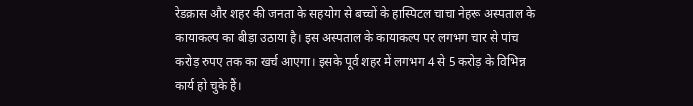रेडक्रास और शहर की जनता के सहयोग से बच्चों के हास्पिटल चाचा नेहरू अस्पताल के कायाकल्प का बीड़ा उठाया है। इस अस्पताल के कायाकल्प पर लगभग चार से पांच करोड़ रुपए तक का खर्च आएगा। इसके पूर्व शहर में लगभग 4 से 5 करोड़ के विभिन्न कार्य हो चुके हैं।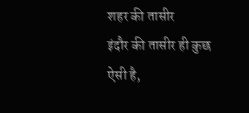शहर की तासीर
इंदौर की तासीर ही कुछ ऐसी है,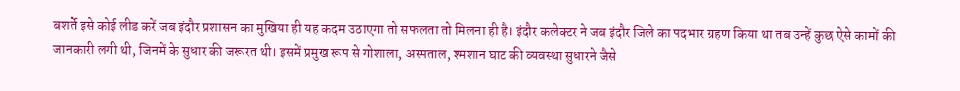बशर्ते इसे कोई लीड करें जब इंदौर प्रशासन का मुखिया ही यह कदम उठाएगा तो सफलता तो मिलना ही है। इंदौर कलेक्टर ने जब इंदौर जिले का पदभार ग्रहण किया था तब उन्हें कुछ ऐसे कामों की जानकारी लगी थी, जिनमें के सुधार की जरूरत थी। इसमें प्रमुख रूप से गोशाला, अस्पताल, श्मशान घाट की व्यवस्था सुधारने जैसे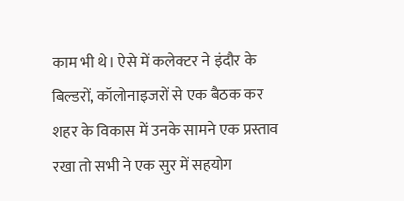काम भी थे। ऐसे में कलेक्टर ने इंदौर के बिल्डरों, कॉलोनाइजरों से एक बैठक कर शहर के विकास में उनके सामने एक प्रस्ताव रखा तो सभी ने एक सुर में सहयोग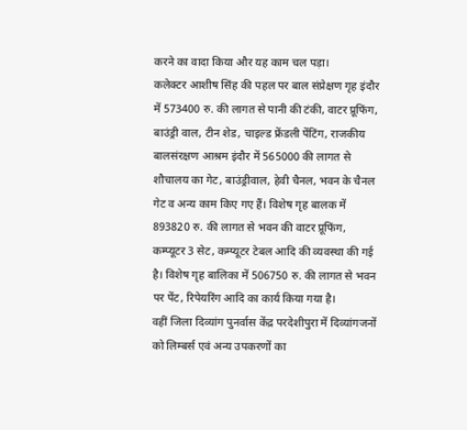करने का वादा किया और यह काम चल पड़ा।
कलेक्टर आशीष सिंह की पहल पर बाल संप्रेक्षण गृह इंदौर में 573400 रु. की लागत से पानी की टंकी, वाटर प्रूफिंग, बाउंड्री वाल, टीन शेड, चाइल्ड फ्रेंडली पेंटिंग, राजकीय बालसंरक्षण आश्रम इंदौर में 565000 की लागत से शौचालय का गेट, बाउंड्रीवाल, हेवी चैनल, भवन के चैनल गेट व अन्य काम किए गए हैं। विशेष गृह बालक में 893820 रु. की लागत से भवन की वाटर प्रूफिंग, कम्प्यूटर 3 सेट, कम्प्यूटर टेबल आदि की व्यवस्था की गई है। विशेष गृह बालिका में 506750 रु. की लागत से भवन पर पेंट, रिपेयरिंग आदि का कार्य किया गया है।
वहीं जिला दिव्यांग पुनर्वास केंद्र परदेशीपुरा में दिव्यांगजनों को लिम्बर्स एवं अन्य उपकरणों का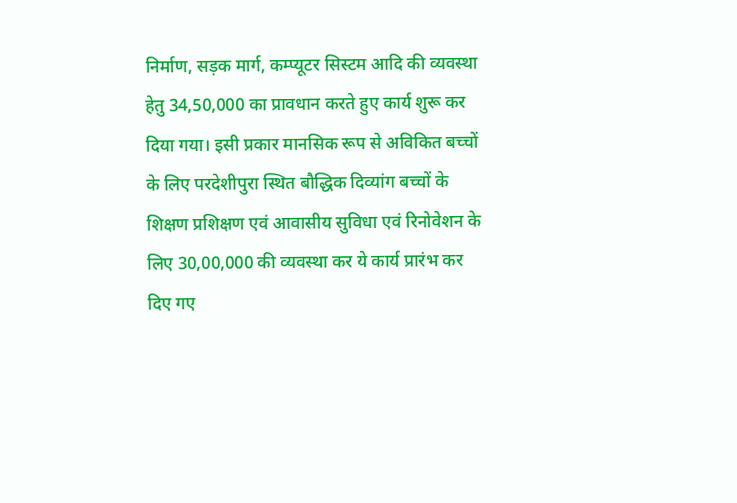निर्माण, सड़क मार्ग, कम्प्यूटर सिस्टम आदि की व्यवस्था हेतु 34,50,000 का प्रावधान करते हुए कार्य शुरू कर दिया गया। इसी प्रकार मानसिक रूप से अविकित बच्चों के लिए परदेशीपुरा स्थित बौद्धिक दिव्यांग बच्चों के शिक्षण प्रशिक्षण एवं आवासीय सुविधा एवं रिनोवेशन के लिए 30,00,000 की व्यवस्था कर ये कार्य प्रारंभ कर दिए गए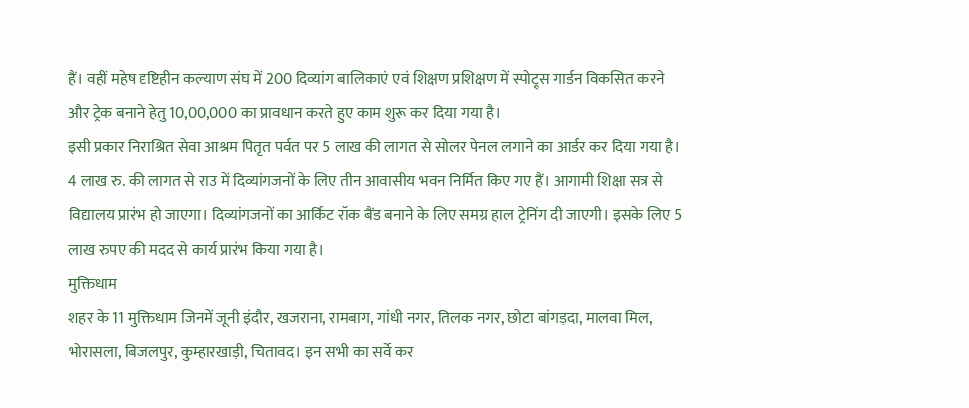हैं। वहीं महेष दृष्टिहीन कल्याण संघ में 200 दिव्यांग बालिकाएं एवं शिक्षण प्रशिक्षण में स्पोट्र्स गार्डन विकसित करने और ट्रेक बनाने हेतु 10,00,000 का प्रावधान करते हुए काम शुरू कर दिया गया है।
इसी प्रकार निराश्रित सेवा आश्रम पितृत पर्वत पर 5 लाख की लागत से सोलर पेनल लगाने का आर्डर कर दिया गया है। 4 लाख रु. की लागत से राउ में दिव्यांगजनों के लिए तीन आवासीय भवन निर्मित किए गए हैं। आगामी शिक्षा सत्र से विद्यालय प्रारंभ हो जाएगा। दिव्यांगजनों का आर्किट रॉक बैंड बनाने के लिए समग्र हाल ट्रेनिंग दी जाएगी। इसके लिए 5 लाख रुपए की मदद से कार्य प्रारंभ किया गया है।
मुक्तिधाम
शहर के 11 मुक्तिधाम जिनमें जूनी इंदौर, खजराना, रामबाग, गांधी नगर, तिलक नगर, छोटा बांगड़दा, मालवा मिल, भोरासला, बिजलपुर, कुम्हारखाड़ी, चितावद। इन सभी का सर्वे कर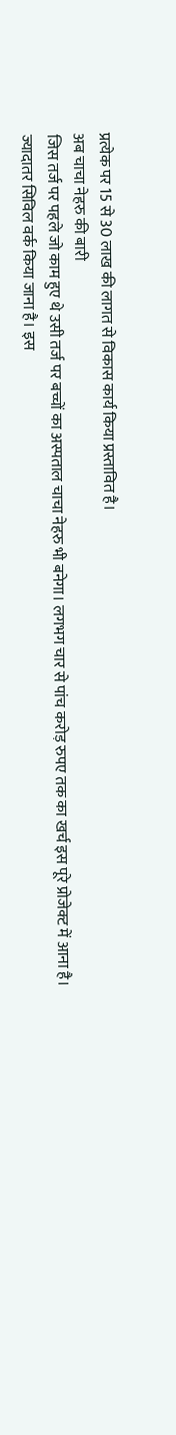प्रत्येक पर 15 से 30 लाख की लागत से विकास कार्य किया प्रस्तावित है।
अब चाचा नेहरु की बारी
जिस तर्ज पर पहले जो काम हुए थे उसी तर्ज पर बच्चों का अस्पताल चाचा नेहरु भी बनेगा। लगभग चार से पांच करोड़ रुपए तक का खर्च इस पूरे प्रोजेक्ट में आना है। ज्यादातर सिविल वर्क किया जाना है। इस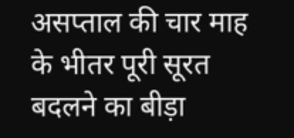असप्ताल की चार माह के भीतर पूरी सूरत बदलने का बीड़ा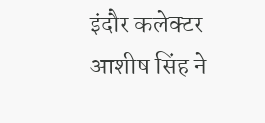इंदौर कलेक्टर आशीष सिंह ने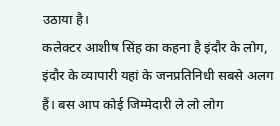उठाया है।
कलेक्टर आशीष सिंह का कहना है इंदौर के लोग, इंदौर के व्यापारी यहां के जनप्रतिनिधी सबसे अलग हैं। बस आप कोई जिम्मेदारी ले लो लोग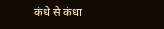कंधे से कंधा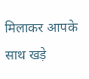मिलाकर आपके साथ खड़े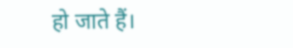हो जाते हैं।